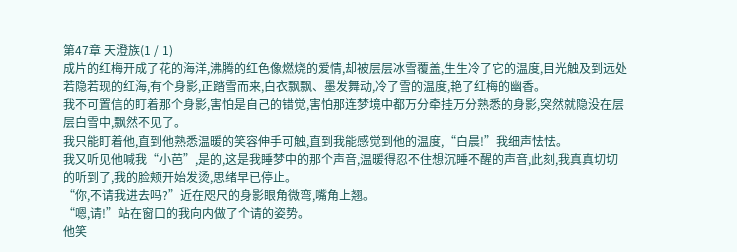第47章 天澄族(1 / 1)
成片的红梅开成了花的海洋,沸腾的红色像燃烧的爱情,却被层层冰雪覆盖,生生冷了它的温度,目光触及到远处若隐若现的红海,有个身影,正踏雪而来,白衣飘飘、墨发舞动,冷了雪的温度,艳了红梅的幽香。
我不可置信的盯着那个身影,害怕是自己的错觉,害怕那连梦境中都万分牵挂万分熟悉的身影,突然就隐没在层层白雪中,飘然不见了。
我只能盯着他,直到他熟悉温暖的笑容伸手可触,直到我能感觉到他的温度,“白晨!”我细声怯怯。
我又听见他喊我“小芭”,是的,这是我睡梦中的那个声音,温暖得忍不住想沉睡不醒的声音,此刻,我真真切切的听到了,我的脸颊开始发烫,思绪早已停止。
“你,不请我进去吗?”近在咫尺的身影眼角微弯,嘴角上翘。
“嗯,请!”站在窗口的我向内做了个请的姿势。
他笑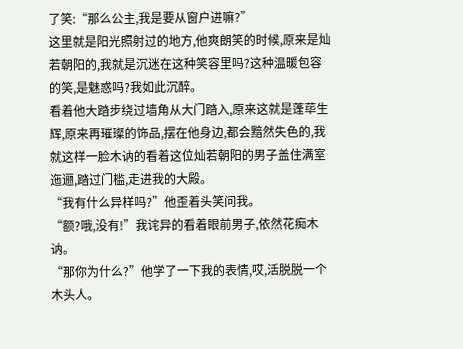了笑:“那么公主,我是要从窗户进嘛?”
这里就是阳光照射过的地方,他爽朗笑的时候,原来是灿若朝阳的,我就是沉迷在这种笑容里吗?这种温暖包容的笑,是魅惑吗?我如此沉醉。
看着他大踏步绕过墙角从大门踏入,原来这就是蓬荜生辉,原来再璀璨的饰品,摆在他身边,都会黯然失色的,我就这样一脸木讷的看着这位灿若朝阳的男子盖住满室迤逦,踏过门槛,走进我的大殿。
“我有什么异样吗?”他歪着头笑问我。
“额?哦,没有!”我诧异的看着眼前男子,依然花痴木讷。
“那你为什么?”他学了一下我的表情,哎,活脱脱一个木头人。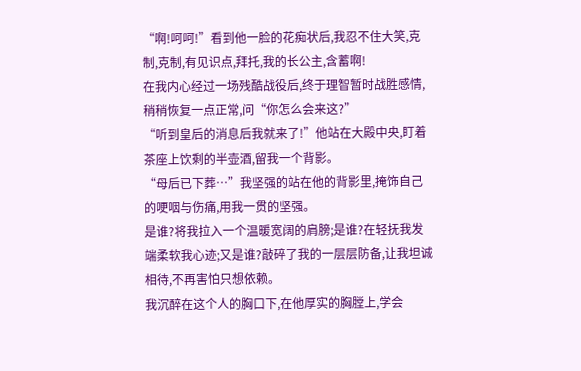“啊!呵呵!”看到他一脸的花痴状后,我忍不住大笑,克制,克制,有见识点,拜托,我的长公主,含蓄啊!
在我内心经过一场残酷战役后,终于理智暂时战胜感情,稍稍恢复一点正常,问“你怎么会来这?”
“听到皇后的消息后我就来了!”他站在大殿中央,盯着茶座上饮剩的半壶酒,留我一个背影。
“母后已下葬…”我坚强的站在他的背影里,掩饰自己的哽咽与伤痛,用我一贯的坚强。
是谁?将我拉入一个温暖宽阔的肩膀;是谁?在轻抚我发端柔软我心迹;又是谁?敲碎了我的一层层防备,让我坦诚相待,不再害怕只想依赖。
我沉醉在这个人的胸口下,在他厚实的胸膛上,学会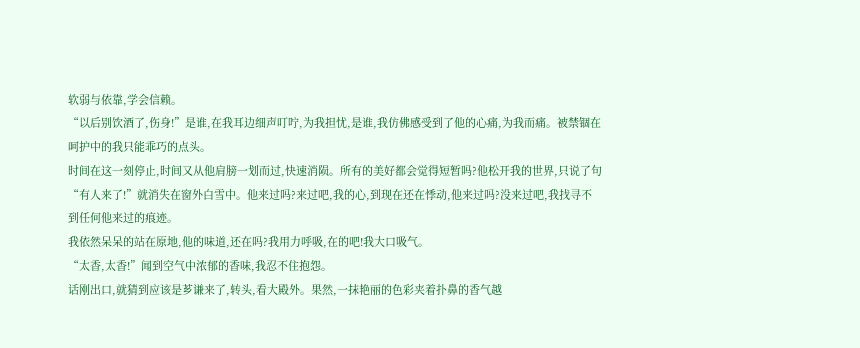软弱与依靠,学会信赖。
“以后别饮酒了,伤身!”是谁,在我耳边细声叮咛,为我担忧,是谁,我仿佛感受到了他的心痛,为我而痛。被禁锢在呵护中的我只能乖巧的点头。
时间在这一刻停止,时间又从他肩膀一划而过,快速消陨。所有的美好都会觉得短暂吗?他松开我的世界,只说了句“有人来了!”就消失在窗外白雪中。他来过吗?来过吧,我的心,到现在还在悸动,他来过吗?没来过吧,我找寻不到任何他来过的痕迹。
我依然呆呆的站在原地,他的味道,还在吗?我用力呼吸,在的吧!我大口吸气。
“太香,太香!”闻到空气中浓郁的香味,我忍不住抱怨。
话刚出口,就猜到应该是芗谦来了,转头,看大殿外。果然,一抹艳丽的色彩夹着扑鼻的香气越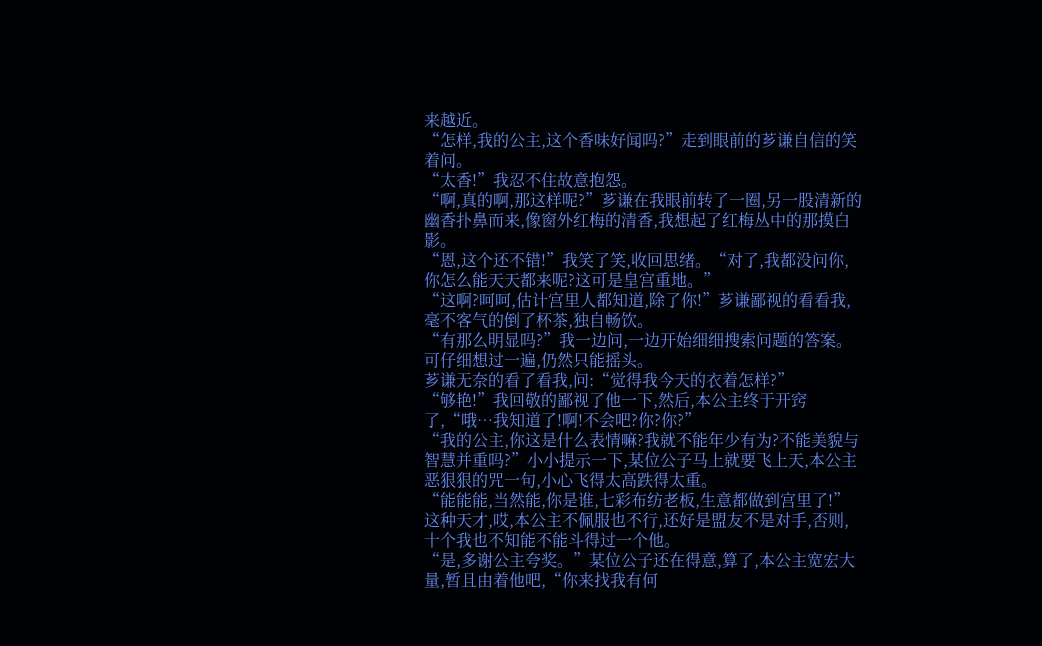来越近。
“怎样,我的公主,这个香味好闻吗?”走到眼前的芗谦自信的笑着问。
“太香!”我忍不住故意抱怨。
“啊,真的啊,那这样呢?”芗谦在我眼前转了一圈,另一股清新的幽香扑鼻而来,像窗外红梅的清香,我想起了红梅丛中的那摸白影。
“恩,这个还不错!”我笑了笑,收回思绪。“对了,我都没问你,你怎么能天天都来呢?这可是皇宫重地。”
“这啊?呵呵,估计宫里人都知道,除了你!”芗谦鄙视的看看我,毫不客气的倒了杯茶,独自畅饮。
“有那么明显吗?”我一边问,一边开始细细搜索问题的答案。可仔细想过一遍,仍然只能摇头。
芗谦无奈的看了看我,问:“觉得我今天的衣着怎样?”
“够艳!”我回敬的鄙视了他一下,然后,本公主终于开窍了,“哦…我知道了!啊!不会吧?你?你?”
“我的公主,你这是什么表情嘛?我就不能年少有为?不能美貌与智慧并重吗?”小小提示一下,某位公子马上就要飞上天,本公主恶狠狠的咒一句,小心飞得太高跌得太重。
“能能能,当然能,你是谁,七彩布纺老板,生意都做到宫里了!”这种天才,哎,本公主不佩服也不行,还好是盟友不是对手,否则,十个我也不知能不能斗得过一个他。
“是,多谢公主夸奖。”某位公子还在得意,算了,本公主宽宏大量,暂且由着他吧,“你来找我有何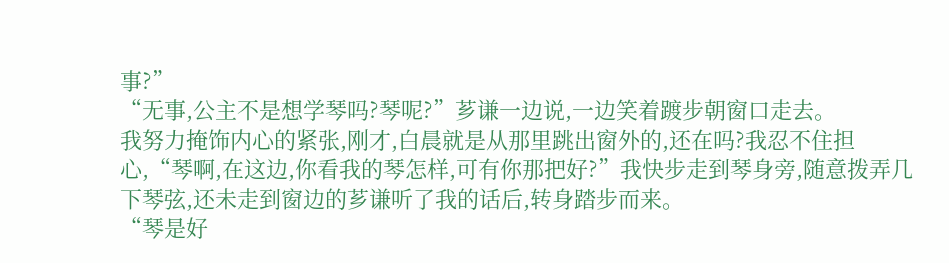事?”
“无事,公主不是想学琴吗?琴呢?”芗谦一边说,一边笑着踱步朝窗口走去。
我努力掩饰内心的紧张,刚才,白晨就是从那里跳出窗外的,还在吗?我忍不住担心,“琴啊,在这边,你看我的琴怎样,可有你那把好?”我快步走到琴身旁,随意拨弄几下琴弦,还未走到窗边的芗谦听了我的话后,转身踏步而来。
“琴是好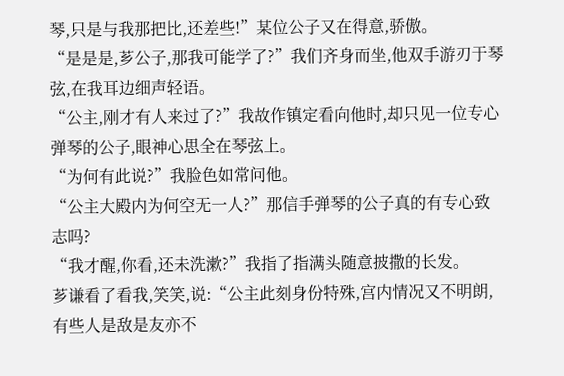琴,只是与我那把比,还差些!”某位公子又在得意,骄傲。
“是是是,芗公子,那我可能学了?”我们齐身而坐,他双手游刃于琴弦,在我耳边细声轻语。
“公主,刚才有人来过了?”我故作镇定看向他时,却只见一位专心弹琴的公子,眼神心思全在琴弦上。
“为何有此说?”我脸色如常问他。
“公主大殿内为何空无一人?”那信手弹琴的公子真的有专心致志吗?
“我才醒,你看,还未洗漱?”我指了指满头随意披撒的长发。
芗谦看了看我,笑笑,说:“公主此刻身份特殊,宫内情况又不明朗,有些人是敌是友亦不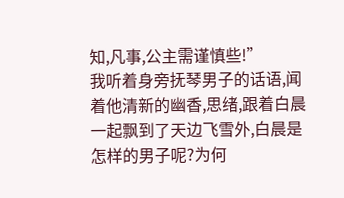知,凡事,公主需谨慎些!”
我听着身旁抚琴男子的话语,闻着他清新的幽香,思绪,跟着白晨一起飘到了天边飞雪外,白晨是怎样的男子呢?为何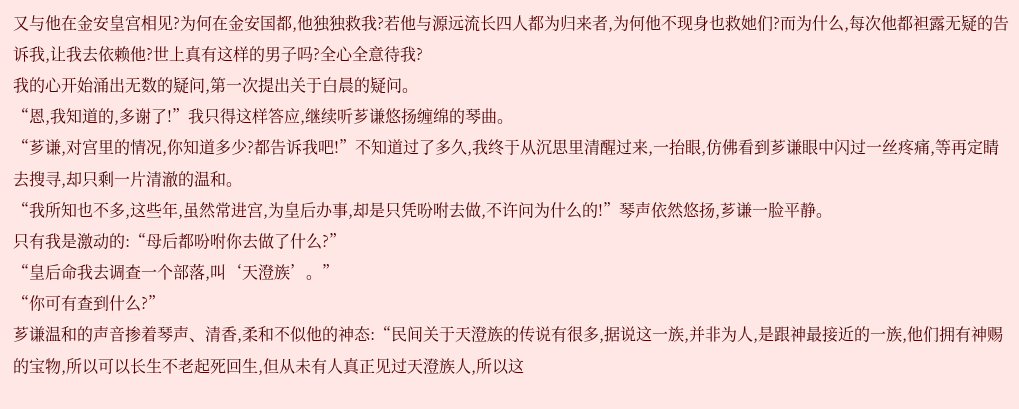又与他在金安皇宫相见?为何在金安国都,他独独救我?若他与源远流长四人都为归来者,为何他不现身也救她们?而为什么,每次他都袒露无疑的告诉我,让我去依赖他?世上真有这样的男子吗?全心全意待我?
我的心开始涌出无数的疑问,第一次提出关于白晨的疑问。
“恩,我知道的,多谢了!”我只得这样答应,继续听芗谦悠扬缠绵的琴曲。
“芗谦,对宫里的情况,你知道多少?都告诉我吧!”不知道过了多久,我终于从沉思里清醒过来,一抬眼,仿佛看到芗谦眼中闪过一丝疼痛,等再定睛去搜寻,却只剩一片清澈的温和。
“我所知也不多,这些年,虽然常进宫,为皇后办事,却是只凭吩咐去做,不许问为什么的!”琴声依然悠扬,芗谦一脸平静。
只有我是激动的:“母后都吩咐你去做了什么?”
“皇后命我去调查一个部落,叫‘天澄族’。”
“你可有查到什么?”
芗谦温和的声音掺着琴声、清香,柔和不似他的神态:“民间关于天澄族的传说有很多,据说这一族,并非为人,是跟神最接近的一族,他们拥有神赐的宝物,所以可以长生不老起死回生,但从未有人真正见过天澄族人,所以这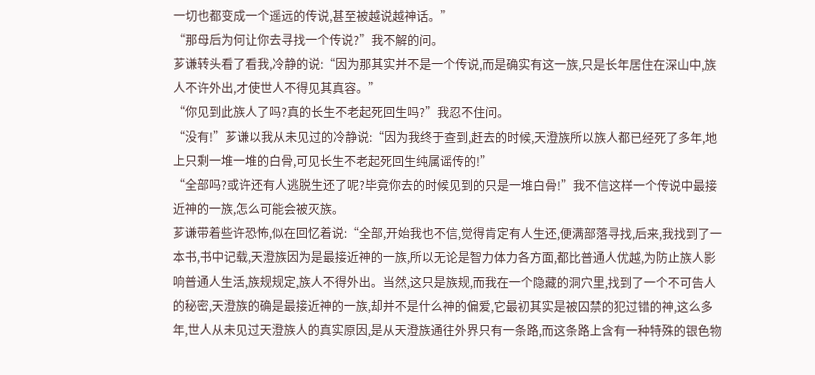一切也都变成一个遥远的传说,甚至被越说越神话。”
“那母后为何让你去寻找一个传说?”我不解的问。
芗谦转头看了看我,冷静的说:“因为那其实并不是一个传说,而是确实有这一族,只是长年居住在深山中,族人不许外出,才使世人不得见其真容。”
“你见到此族人了吗?真的长生不老起死回生吗?”我忍不住问。
“没有!”芗谦以我从未见过的冷静说:“因为我终于查到,赶去的时候,天澄族所以族人都已经死了多年,地上只剩一堆一堆的白骨,可见长生不老起死回生纯属谣传的!”
“全部吗?或许还有人逃脱生还了呢?毕竟你去的时候见到的只是一堆白骨!”我不信这样一个传说中最接近神的一族,怎么可能会被灭族。
芗谦带着些许恐怖,似在回忆着说:“全部,开始我也不信,觉得肯定有人生还,便满部落寻找,后来,我找到了一本书,书中记载,天澄族因为是最接近神的一族,所以无论是智力体力各方面,都比普通人优越,为防止族人影响普通人生活,族规规定,族人不得外出。当然,这只是族规,而我在一个隐藏的洞穴里,找到了一个不可告人的秘密,天澄族的确是最接近神的一族,却并不是什么神的偏爱,它最初其实是被囚禁的犯过错的神,这么多年,世人从未见过天澄族人的真实原因,是从天澄族通往外界只有一条路,而这条路上含有一种特殊的银色物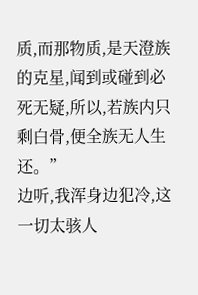质,而那物质,是天澄族的克星,闻到或碰到必死无疑,所以,若族内只剩白骨,便全族无人生还。”
边听,我浑身边犯冷,这一切太骇人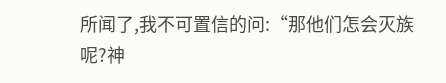所闻了,我不可置信的问:“那他们怎会灭族呢?神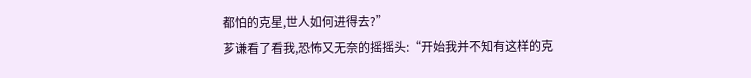都怕的克星,世人如何进得去?”
芗谦看了看我,恐怖又无奈的摇摇头:“开始我并不知有这样的克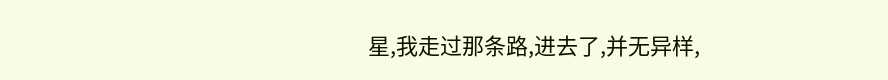星,我走过那条路,进去了,并无异样,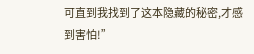可直到我找到了这本隐藏的秘密,才感到害怕!”